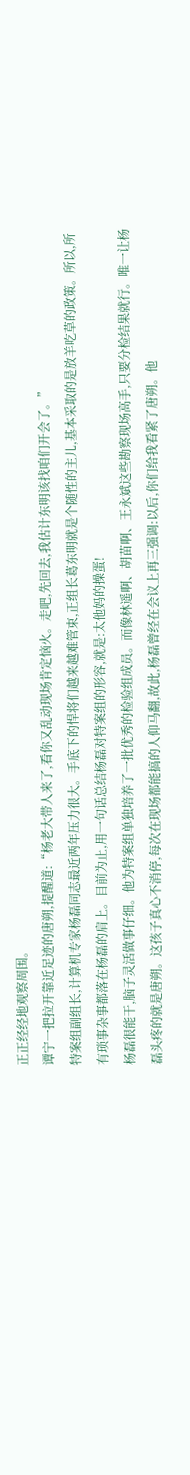正正经经地观察周围。
谭宁一把拉开靠近足迹的唐朔,提醒道:“杨老大带人来了,看你又乱动现场肯定恼火。走吧,先回去,我估计东明该找咱们开会了。”
特案组副组长,计算机专家杨磊同志最近两年压力很大。手底下的悍将们越来越难管束,正组长葛东明就是个随性的主儿,基本采取的是放羊吃草的政策。所以,所有琐事杂事都落在杨磊的肩上。目前为止,用一句话总结杨磊对特案组的形容,就是:太他妈的操蛋!
杨磊很能干,脑子灵活做事仔细。他为特案组单独培养了一批优秀的检验组成员。而像林遥啊、胡苗啊、王永斌这些勘察现场高手,只要分检结果就行。唯一让杨磊头疼的就是唐朔。这孩子真心不消停,每次在现场都能搞的人仰马翻,故此,杨磊曾经在会议上再三强调:以后,你们给我看紧了唐朔。他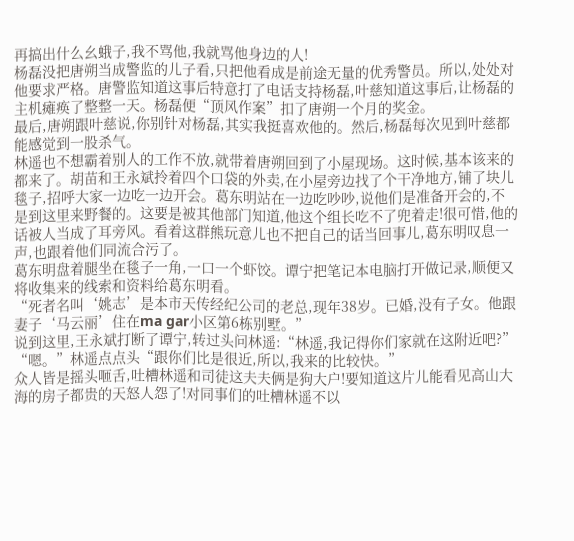再搞出什么幺蛾子,我不骂他,我就骂他身边的人!
杨磊没把唐朔当成警监的儿子看,只把他看成是前途无量的优秀警员。所以,处处对他要求严格。唐警监知道这事后特意打了电话支持杨磊,叶慈知道这事后,让杨磊的主机瘫痪了整整一天。杨磊便“顶风作案”扣了唐朔一个月的奖金。
最后,唐朔跟叶慈说,你别针对杨磊,其实我挺喜欢他的。然后,杨磊每次见到叶慈都能感觉到一股杀气。
林遥也不想霸着别人的工作不放,就带着唐朔回到了小屋现场。这时候,基本该来的都来了。胡苗和王永斌拎着四个口袋的外卖,在小屋旁边找了个干净地方,铺了块儿毯子,招呼大家一边吃一边开会。葛东明站在一边吃吵吵,说他们是准备开会的,不是到这里来野餐的。这要是被其他部门知道,他这个组长吃不了兜着走!很可惜,他的话被人当成了耳旁风。看着这群熊玩意儿也不把自己的话当回事儿,葛东明叹息一声,也跟着他们同流合污了。
葛东明盘着腿坐在毯子一角,一口一个虾饺。谭宁把笔记本电脑打开做记录,顺便又将收集来的线索和资料给葛东明看。
“死者名叫‘姚志’是本市天传经纪公司的老总,现年38岁。已婚,没有子女。他跟妻子‘马云丽’住在ma gar小区第6栋别墅。”
说到这里,王永斌打断了谭宁,转过头问林遥:“林遥,我记得你们家就在这附近吧?”
“嗯。”林遥点点头“跟你们比是很近,所以,我来的比较快。”
众人皆是摇头咂舌,吐槽林遥和司徒这夫夫俩是狗大户!要知道这片儿能看见高山大海的房子都贵的天怒人怨了!对同事们的吐槽林遥不以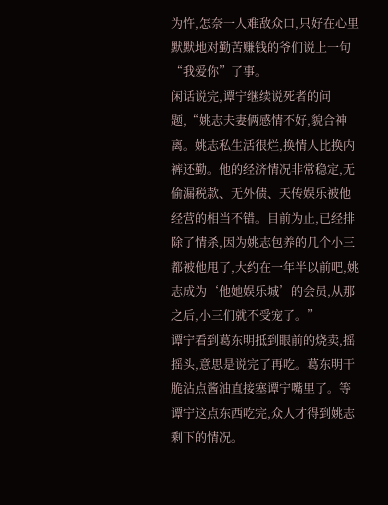为忤,怎奈一人难敌众口,只好在心里默默地对勤苦赚钱的爷们说上一句“我爱你”了事。
闲话说完,谭宁继续说死者的问题,“姚志夫妻俩感情不好,貌合神离。姚志私生活很烂,换情人比换内裤还勤。他的经济情况非常稳定,无偷漏税款、无外债、天传娱乐被他经营的相当不错。目前为止,已经排除了情杀,因为姚志包养的几个小三都被他甩了,大约在一年半以前吧,姚志成为‘他她娱乐城’的会员,从那之后,小三们就不受宠了。”
谭宁看到葛东明抵到眼前的烧卖,摇摇头,意思是说完了再吃。葛东明干脆沾点酱油直接塞谭宁嘴里了。等谭宁这点东西吃完,众人才得到姚志剩下的情况。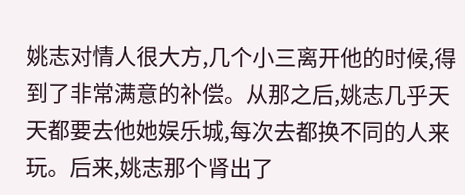姚志对情人很大方,几个小三离开他的时候,得到了非常满意的补偿。从那之后,姚志几乎天天都要去他她娱乐城,每次去都换不同的人来玩。后来,姚志那个肾出了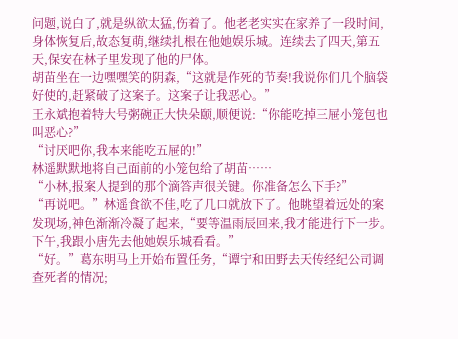问题,说白了,就是纵欲太猛,伤着了。他老老实实在家养了一段时间,身体恢复后,故态复萌,继续扎根在他她娱乐城。连续去了四天,第五天,保安在林子里发现了他的尸体。
胡苗坐在一边嘿嘿笑的阴森,“这就是作死的节奏!我说你们几个脑袋好使的,赶紧破了这案子。这案子让我恶心。”
王永斌抱着特大号粥碗正大快朵颐,顺便说:“你能吃掉三屉小笼包也叫恶心?”
“讨厌吧你,我本来能吃五屉的!”
林遥默默地将自己面前的小笼包给了胡苗……
“小林,报案人提到的那个滴答声很关键。你准备怎么下手?”
“再说吧。”林遥食欲不佳,吃了几口就放下了。他眺望着远处的案发现场,神色渐渐冷凝了起来,“要等温雨辰回来,我才能进行下一步。下午,我跟小唐先去他她娱乐城看看。”
“好。”葛东明马上开始布置任务,“谭宁和田野去天传经纪公司调查死者的情况;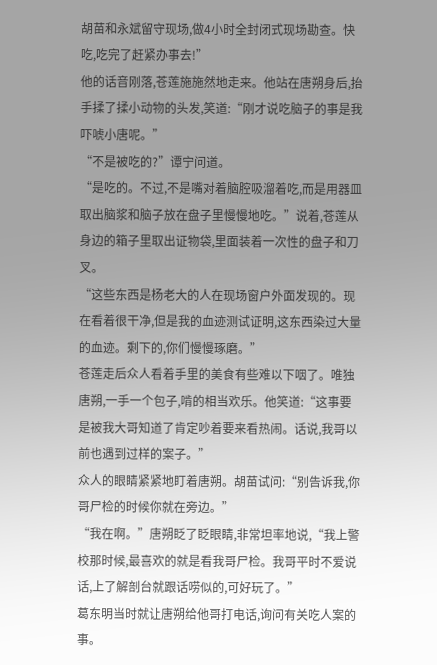胡苗和永斌留守现场,做4小时全封闭式现场勘查。快吃,吃完了赶紧办事去!”
他的话音刚落,苍莲施施然地走来。他站在唐朔身后,抬手揉了揉小动物的头发,笑道:“刚才说吃脑子的事是我吓唬小唐呢。”
“不是被吃的?”谭宁问道。
“是吃的。不过,不是嘴对着脑腔吸溜着吃,而是用器皿取出脑浆和脑子放在盘子里慢慢地吃。”说着,苍莲从身边的箱子里取出证物袋,里面装着一次性的盘子和刀叉。
“这些东西是杨老大的人在现场窗户外面发现的。现在看着很干净,但是我的血迹测试证明,这东西染过大量的血迹。剩下的,你们慢慢琢磨。”
苍莲走后众人看着手里的美食有些难以下咽了。唯独唐朔,一手一个包子,啃的相当欢乐。他笑道:“这事要是被我大哥知道了肯定吵着要来看热闹。话说,我哥以前也遇到过样的案子。”
众人的眼睛紧紧地盯着唐朔。胡苗试问:“别告诉我,你哥尸检的时候你就在旁边。”
“我在啊。”唐朔眨了眨眼睛,非常坦率地说,“我上警校那时候,最喜欢的就是看我哥尸检。我哥平时不爱说话,上了解剖台就跟话唠似的,可好玩了。”
葛东明当时就让唐朔给他哥打电话,询问有关吃人案的事。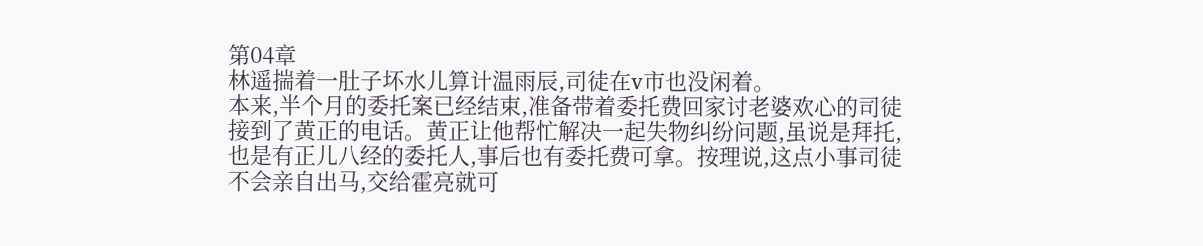第04章
林遥揣着一肚子坏水儿算计温雨辰,司徒在v市也没闲着。
本来,半个月的委托案已经结束,准备带着委托费回家讨老婆欢心的司徒接到了黄正的电话。黄正让他帮忙解决一起失物纠纷问题,虽说是拜托,也是有正儿八经的委托人,事后也有委托费可拿。按理说,这点小事司徒不会亲自出马,交给霍亮就可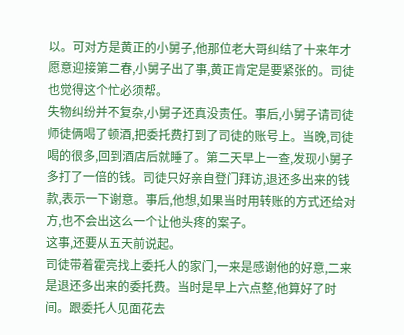以。可对方是黄正的小舅子,他那位老大哥纠结了十来年才愿意迎接第二春,小舅子出了事,黄正肯定是要紧张的。司徒也觉得这个忙必须帮。
失物纠纷并不复杂,小舅子还真没责任。事后,小舅子请司徒师徒俩喝了顿酒,把委托费打到了司徒的账号上。当晚,司徒喝的很多,回到酒店后就睡了。第二天早上一查,发现小舅子多打了一倍的钱。司徒只好亲自登门拜访,退还多出来的钱款,表示一下谢意。事后,他想,如果当时用转账的方式还给对方,也不会出这么一个让他头疼的案子。
这事,还要从五天前说起。
司徒带着霍亮找上委托人的家门,一来是感谢他的好意,二来是退还多出来的委托费。当时是早上六点整,他算好了时间。跟委托人见面花去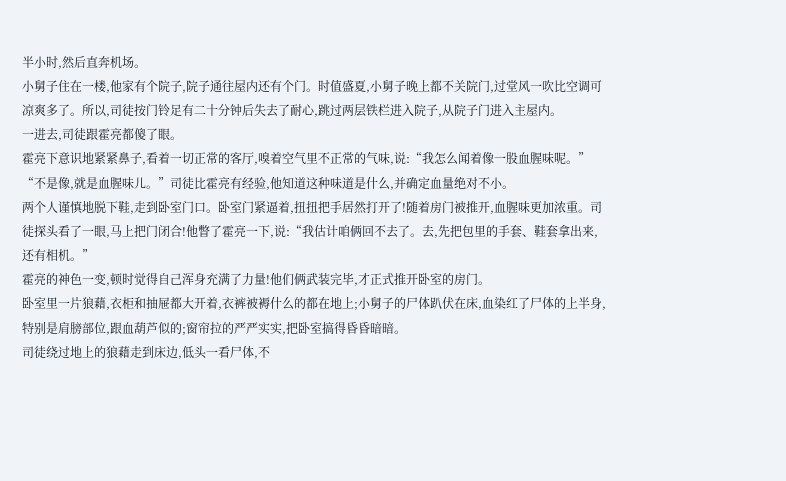半小时,然后直奔机场。
小舅子住在一楼,他家有个院子,院子通往屋内还有个门。时值盛夏,小舅子晚上都不关院门,过堂风一吹比空调可凉爽多了。所以,司徒按门铃足有二十分钟后失去了耐心,跳过两层铁栏进入院子,从院子门进入主屋内。
一进去,司徒跟霍亮都傻了眼。
霍亮下意识地紧紧鼻子,看着一切正常的客厅,嗅着空气里不正常的气味,说:“我怎么闻着像一股血腥味呢。”
“不是像,就是血腥味儿。”司徒比霍亮有经验,他知道这种味道是什么,并确定血量绝对不小。
两个人谨慎地脱下鞋,走到卧室门口。卧室门紧逼着,扭扭把手居然打开了!随着房门被推开,血腥味更加浓重。司徒探头看了一眼,马上把门闭合!他瞥了霍亮一下,说:“我估计咱俩回不去了。去,先把包里的手套、鞋套拿出来,还有相机。”
霍亮的神色一变,顿时觉得自己浑身充满了力量!他们俩武装完毕,才正式推开卧室的房门。
卧室里一片狼藉,衣柜和抽屉都大开着,衣裤被褥什么的都在地上;小舅子的尸体趴伏在床,血染红了尸体的上半身,特别是肩膀部位,跟血葫芦似的;窗帘拉的严严实实,把卧室搞得昏昏暗暗。
司徒绕过地上的狼藉走到床边,低头一看尸体,不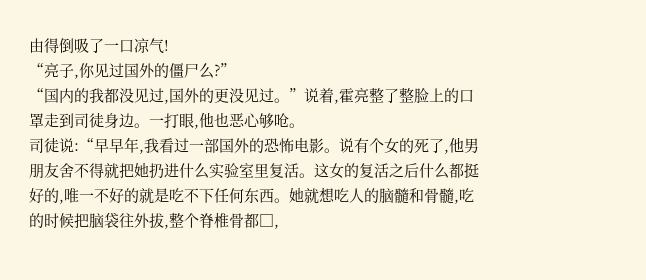由得倒吸了一口凉气!
“亮子,你见过国外的僵尸么?”
“国内的我都没见过,国外的更没见过。”说着,霍亮整了整脸上的口罩走到司徒身边。一打眼,他也恶心够呛。
司徒说:“早早年,我看过一部国外的恐怖电影。说有个女的死了,他男朋友舍不得就把她扔进什么实验室里复活。这女的复活之后什么都挺好的,唯一不好的就是吃不下任何东西。她就想吃人的脑髓和骨髓,吃的时候把脑袋往外拔,整个脊椎骨都□,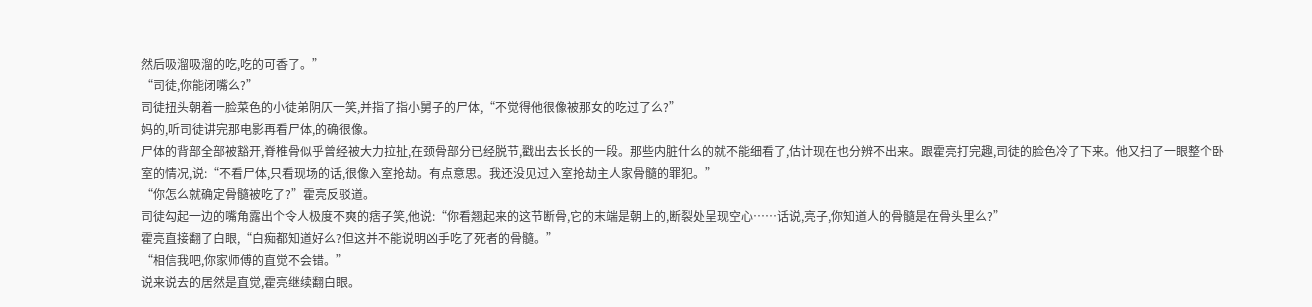然后吸溜吸溜的吃,吃的可香了。”
“司徒,你能闭嘴么?”
司徒扭头朝着一脸菜色的小徒弟阴仄一笑,并指了指小舅子的尸体,“不觉得他很像被那女的吃过了么?”
妈的,听司徒讲完那电影再看尸体,的确很像。
尸体的背部全部被豁开,脊椎骨似乎曾经被大力拉扯,在颈骨部分已经脱节,戳出去长长的一段。那些内脏什么的就不能细看了,估计现在也分辨不出来。跟霍亮打完趣,司徒的脸色冷了下来。他又扫了一眼整个卧室的情况,说:“不看尸体,只看现场的话,很像入室抢劫。有点意思。我还没见过入室抢劫主人家骨髓的罪犯。”
“你怎么就确定骨髓被吃了?”霍亮反驳道。
司徒勾起一边的嘴角露出个令人极度不爽的痞子笑,他说:“你看翘起来的这节断骨,它的末端是朝上的,断裂处呈现空心……话说,亮子,你知道人的骨髓是在骨头里么?”
霍亮直接翻了白眼,“白痴都知道好么?但这并不能说明凶手吃了死者的骨髓。”
“相信我吧,你家师傅的直觉不会错。”
说来说去的居然是直觉,霍亮继续翻白眼。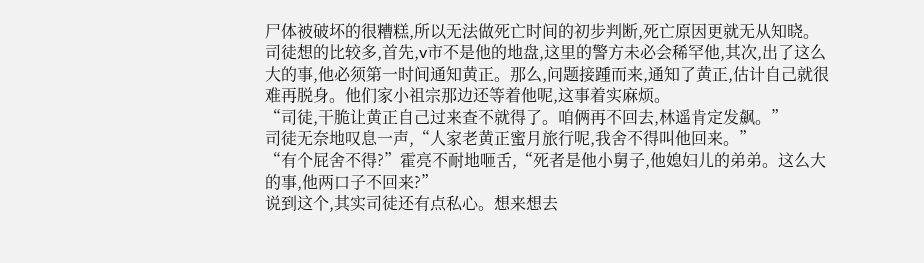尸体被破坏的很糟糕,所以无法做死亡时间的初步判断,死亡原因更就无从知晓。司徒想的比较多,首先,v市不是他的地盘,这里的警方未必会稀罕他,其次,出了这么大的事,他必须第一时间通知黄正。那么,问题接踵而来,通知了黄正,估计自己就很难再脱身。他们家小祖宗那边还等着他呢,这事着实麻烦。
“司徒,干脆让黄正自己过来查不就得了。咱俩再不回去,林遥肯定发飙。”
司徒无奈地叹息一声,“人家老黄正蜜月旅行呢,我舍不得叫他回来。”
“有个屁舍不得?”霍亮不耐地咂舌,“死者是他小舅子,他媳妇儿的弟弟。这么大的事,他两口子不回来?”
说到这个,其实司徒还有点私心。想来想去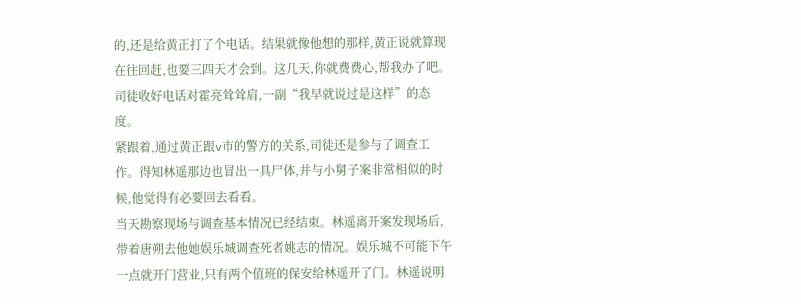的,还是给黄正打了个电话。结果就像他想的那样,黄正说就算现在往回赶,也要三四天才会到。这几天,你就费费心,帮我办了吧。
司徒收好电话对霍亮耸耸肩,一副“我早就说过是这样”的态度。
紧跟着,通过黄正跟v市的警方的关系,司徒还是参与了调查工作。得知林遥那边也冒出一具尸体,并与小舅子案非常相似的时候,他觉得有必要回去看看。
当天勘察现场与调查基本情况已经结束。林遥离开案发现场后,带着唐朔去他她娱乐城调查死者姚志的情况。娱乐城不可能下午一点就开门营业,只有两个值班的保安给林遥开了门。林遥说明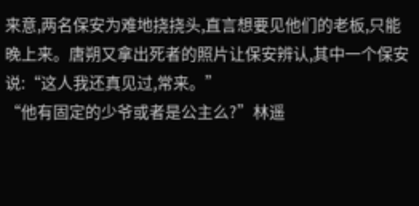来意,两名保安为难地挠挠头,直言想要见他们的老板,只能晚上来。唐朔又拿出死者的照片让保安辨认,其中一个保安说:“这人我还真见过,常来。”
“他有固定的少爷或者是公主么?”林遥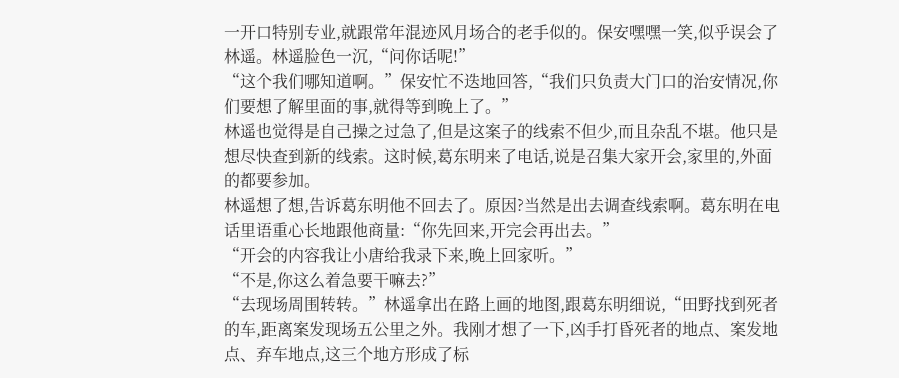一开口特别专业,就跟常年混迹风月场合的老手似的。保安嘿嘿一笑,似乎误会了林遥。林遥脸色一沉,“问你话呢!”
“这个我们哪知道啊。”保安忙不迭地回答,“我们只负责大门口的治安情况,你们要想了解里面的事,就得等到晚上了。”
林遥也觉得是自己操之过急了,但是这案子的线索不但少,而且杂乱不堪。他只是想尽快查到新的线索。这时候,葛东明来了电话,说是召集大家开会,家里的,外面的都要参加。
林遥想了想,告诉葛东明他不回去了。原因?当然是出去调查线索啊。葛东明在电话里语重心长地跟他商量:“你先回来,开完会再出去。”
“开会的内容我让小唐给我录下来,晚上回家听。”
“不是,你这么着急要干嘛去?”
“去现场周围转转。”林遥拿出在路上画的地图,跟葛东明细说,“田野找到死者的车,距离案发现场五公里之外。我刚才想了一下,凶手打昏死者的地点、案发地点、弃车地点,这三个地方形成了标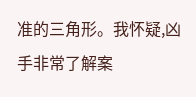准的三角形。我怀疑,凶手非常了解案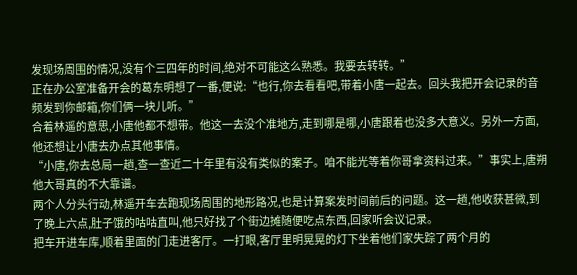发现场周围的情况,没有个三四年的时间,绝对不可能这么熟悉。我要去转转。”
正在办公室准备开会的葛东明想了一番,便说:“也行,你去看看吧,带着小唐一起去。回头我把开会记录的音频发到你邮箱,你们俩一块儿听。”
合着林遥的意思,小唐他都不想带。他这一去没个准地方,走到哪是哪,小唐跟着也没多大意义。另外一方面,他还想让小唐去办点其他事情。
“小唐,你去总局一趟,查一查近二十年里有没有类似的案子。咱不能光等着你哥拿资料过来。”事实上,唐朔他大哥真的不大靠谱。
两个人分头行动,林遥开车去跑现场周围的地形路况,也是计算案发时间前后的问题。这一趟,他收获甚微,到了晚上六点,肚子饿的咕咕直叫,他只好找了个街边摊随便吃点东西,回家听会议记录。
把车开进车库,顺着里面的门走进客厅。一打眼,客厅里明晃晃的灯下坐着他们家失踪了两个月的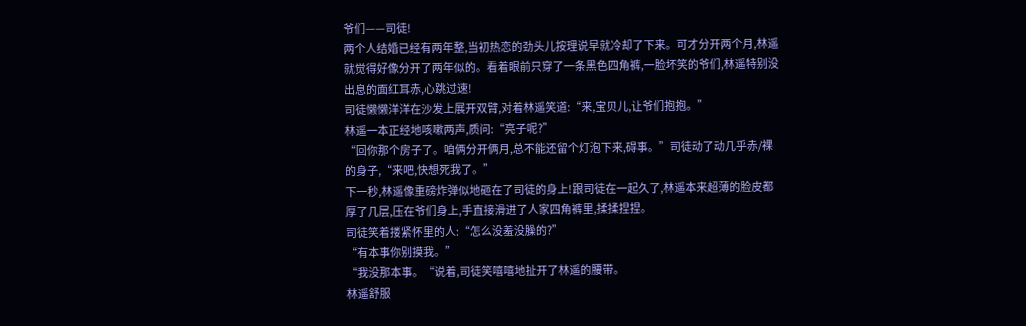爷们——司徒!
两个人结婚已经有两年整,当初热恋的劲头儿按理说早就冷却了下来。可才分开两个月,林遥就觉得好像分开了两年似的。看着眼前只穿了一条黑色四角裤,一脸坏笑的爷们,林遥特别没出息的面红耳赤,心跳过速!
司徒懒懒洋洋在沙发上展开双臂,对着林遥笑道:“来,宝贝儿,让爷们抱抱。”
林遥一本正经地咳嗽两声,质问:“亮子呢?”
“回你那个房子了。咱俩分开俩月,总不能还留个灯泡下来,碍事。”司徒动了动几乎赤/裸的身子,“来吧,快想死我了。”
下一秒,林遥像重磅炸弹似地砸在了司徒的身上!跟司徒在一起久了,林遥本来超薄的脸皮都厚了几层,压在爷们身上,手直接滑进了人家四角裤里,揉揉捏捏。
司徒笑着搂紧怀里的人:“怎么没羞没臊的?”
“有本事你别摸我。”
“我没那本事。“说着,司徒笑嘻嘻地扯开了林遥的腰带。
林遥舒服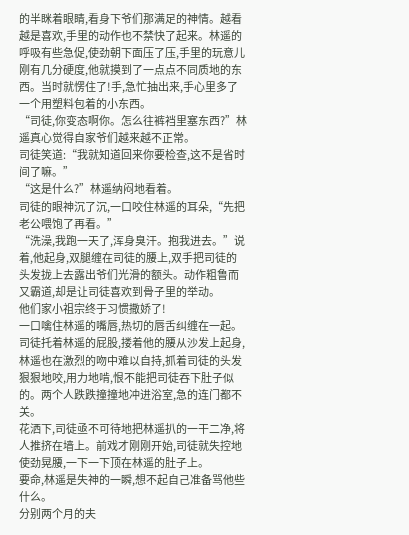的半眯着眼睛,看身下爷们那满足的神情。越看越是喜欢,手里的动作也不禁快了起来。林遥的呼吸有些急促,使劲朝下面压了压,手里的玩意儿刚有几分硬度,他就摸到了一点点不同质地的东西。当时就愣住了!手,急忙抽出来,手心里多了一个用塑料包着的小东西。
“司徒,你变态啊你。怎么往裤裆里塞东西?”林遥真心觉得自家爷们越来越不正常。
司徒笑道:“我就知道回来你要检查,这不是省时间了嘛。”
“这是什么?”林遥纳闷地看着。
司徒的眼神沉了沉,一口咬住林遥的耳朵,“先把老公喂饱了再看。”
“洗澡,我跑一天了,浑身臭汗。抱我进去。”说着,他起身,双腿缠在司徒的腰上,双手把司徒的头发拢上去露出爷们光滑的额头。动作粗鲁而又霸道,却是让司徒喜欢到骨子里的举动。
他们家小祖宗终于习惯撒娇了!
一口噙住林遥的嘴唇,热切的唇舌纠缠在一起。司徒托着林遥的屁股,搂着他的腰从沙发上起身,林遥也在激烈的吻中难以自持,抓着司徒的头发狠狠地咬,用力地啃,恨不能把司徒吞下肚子似的。两个人跌跌撞撞地冲进浴室,急的连门都不关。
花洒下,司徒亟不可待地把林遥扒的一干二净,将人推挤在墙上。前戏才刚刚开始,司徒就失控地使劲晃腰,一下一下顶在林遥的肚子上。
要命,林遥是失神的一瞬,想不起自己准备骂他些什么。
分别两个月的夫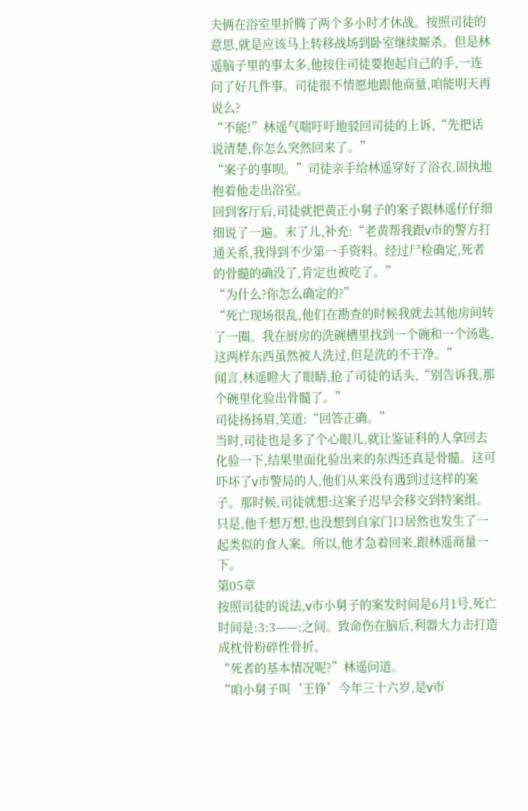夫俩在浴室里折腾了两个多小时才休战。按照司徒的意思,就是应该马上转移战场到卧室继续厮杀。但是林遥脑子里的事太多,他按住司徒要抱起自己的手,一连问了好几件事。司徒很不情愿地跟他商量,咱能明天再说么?
“不能!”林遥气喘吁吁地驳回司徒的上诉,“先把话说清楚,你怎么突然回来了。”
“案子的事呗。”司徒亲手给林遥穿好了浴衣,固执地抱着他走出浴室。
回到客厅后,司徒就把黄正小舅子的案子跟林遥仔仔细细说了一遍。末了儿,补充:“老黄帮我跟v市的警方打通关系,我得到不少第一手资料。经过尸检确定,死者的骨髓的确没了,肯定也被吃了。”
“为什么?你怎么确定的?”
“死亡现场很乱,他们在勘查的时候我就去其他房间转了一圈。我在厨房的洗碗槽里找到一个碗和一个汤匙,这两样东西虽然被人洗过,但是洗的不干净。”
闻言,林遥瞪大了眼睛,抢了司徒的话头,“别告诉我,那个碗里化验出骨髓了。”
司徒扬扬眉,笑道:“回答正确。”
当时,司徒也是多了个心眼儿,就让鉴证科的人拿回去化验一下,结果里面化验出来的东西还真是骨髓。这可吓坏了v市警局的人,他们从来没有遇到过这样的案子。那时候,司徒就想:这案子迟早会移交到特案组。只是,他千想万想,也没想到自家门口居然也发生了一起类似的食人案。所以,他才急着回来,跟林遥商量一下。
第05章
按照司徒的说法,v市小舅子的案发时间是6月1号,死亡时间是:3:3——:之间。致命伤在脑后,利器大力击打造成枕骨粉碎性骨折。
“死者的基本情况呢?”林遥问道。
“咱小舅子叫‘王铮’今年三十六岁,是v市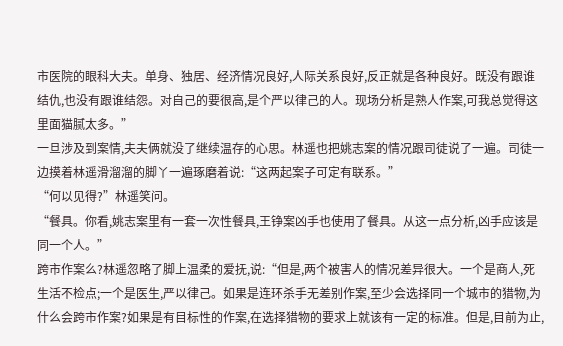市医院的眼科大夫。单身、独居、经济情况良好,人际关系良好,反正就是各种良好。既没有跟谁结仇,也没有跟谁结怨。对自己的要很高,是个严以律己的人。现场分析是熟人作案,可我总觉得这里面猫腻太多。”
一旦涉及到案情,夫夫俩就没了继续温存的心思。林遥也把姚志案的情况跟司徒说了一遍。司徒一边摸着林遥滑溜溜的脚丫一遍琢磨着说:“这两起案子可定有联系。”
“何以见得?”林遥笑问。
“餐具。你看,姚志案里有一套一次性餐具,王铮案凶手也使用了餐具。从这一点分析,凶手应该是同一个人。”
跨市作案么?林遥忽略了脚上温柔的爱抚,说:“但是,两个被害人的情况差异很大。一个是商人,死生活不检点;一个是医生,严以律己。如果是连环杀手无差别作案,至少会选择同一个城市的猎物,为什么会跨市作案?如果是有目标性的作案,在选择猎物的要求上就该有一定的标准。但是,目前为止,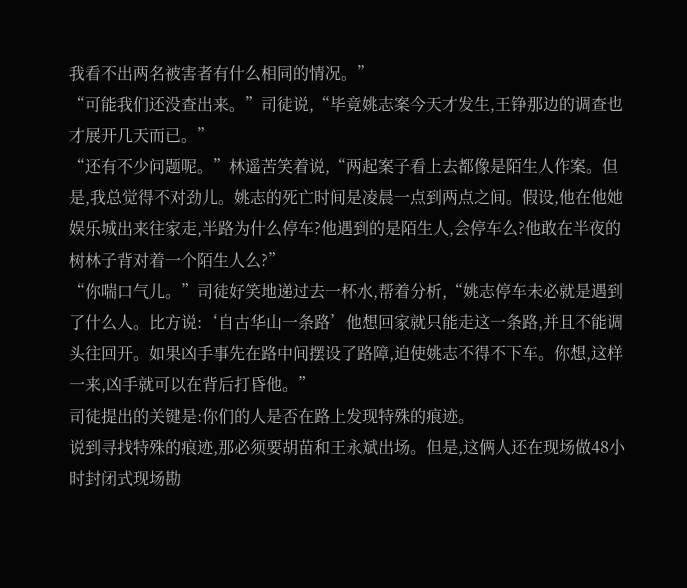我看不出两名被害者有什么相同的情况。”
“可能我们还没查出来。”司徒说,“毕竟姚志案今天才发生,王铮那边的调查也才展开几天而已。”
“还有不少问题呢。”林遥苦笑着说,“两起案子看上去都像是陌生人作案。但是,我总觉得不对劲儿。姚志的死亡时间是凌晨一点到两点之间。假设,他在他她娱乐城出来往家走,半路为什么停车?他遇到的是陌生人,会停车么?他敢在半夜的树林子背对着一个陌生人么?”
“你喘口气儿。”司徒好笑地递过去一杯水,帮着分析,“姚志停车未必就是遇到了什么人。比方说:‘自古华山一条路’他想回家就只能走这一条路,并且不能调头往回开。如果凶手事先在路中间摆设了路障,迫使姚志不得不下车。你想,这样一来,凶手就可以在背后打昏他。”
司徒提出的关键是:你们的人是否在路上发现特殊的痕迹。
说到寻找特殊的痕迹,那必须要胡苗和王永斌出场。但是,这俩人还在现场做48小时封闭式现场勘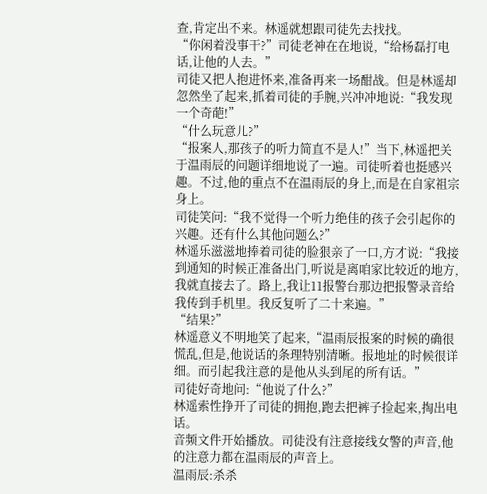查,肯定出不来。林遥就想跟司徒先去找找。
“你闲着没事干?”司徒老神在在地说,“给杨磊打电话,让他的人去。”
司徒又把人抱进怀来,准备再来一场酣战。但是林遥却忽然坐了起来,抓着司徒的手腕,兴冲冲地说:“我发现一个奇葩!”
“什么玩意儿?”
“报案人,那孩子的听力简直不是人!”当下,林遥把关于温雨辰的问题详细地说了一遍。司徒听着也挺感兴趣。不过,他的重点不在温雨辰的身上,而是在自家祖宗身上。
司徒笑问:“我不觉得一个听力绝佳的孩子会引起你的兴趣。还有什么其他问题么?”
林遥乐滋滋地捧着司徒的脸狠亲了一口,方才说:“我接到通知的时候正准备出门,听说是离咱家比较近的地方,我就直接去了。路上,我让11报警台那边把报警录音给我传到手机里。我反复听了二十来遍。”
“结果?”
林遥意义不明地笑了起来,“温雨辰报案的时候的确很慌乱,但是,他说话的条理特别清晰。报地址的时候很详细。而引起我注意的是他从头到尾的所有话。”
司徒好奇地问:“他说了什么?”
林遥索性挣开了司徒的拥抱,跑去把裤子捡起来,掏出电话。
音频文件开始播放。司徒没有注意接线女警的声音,他的注意力都在温雨辰的声音上。
温雨辰:杀杀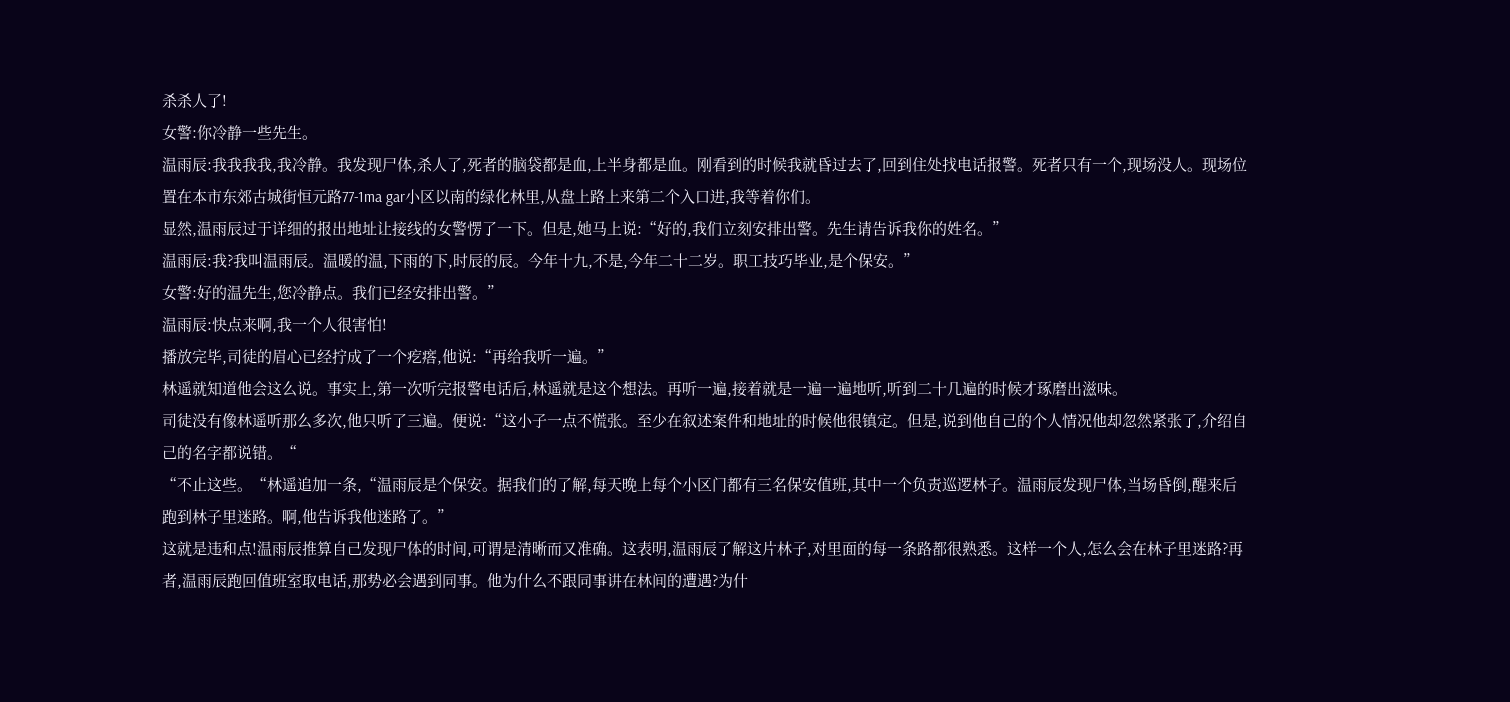杀杀人了!
女警:你冷静一些先生。
温雨辰:我我我我,我冷静。我发现尸体,杀人了,死者的脑袋都是血,上半身都是血。刚看到的时候我就昏过去了,回到住处找电话报警。死者只有一个,现场没人。现场位置在本市东郊古城街恒元路77-1ma gar小区以南的绿化林里,从盘上路上来第二个入口进,我等着你们。
显然,温雨辰过于详细的报出地址让接线的女警愣了一下。但是,她马上说:“好的,我们立刻安排出警。先生请告诉我你的姓名。”
温雨辰:我?我叫温雨辰。温暖的温,下雨的下,时辰的辰。今年十九,不是,今年二十二岁。职工技巧毕业,是个保安。”
女警:好的温先生,您冷静点。我们已经安排出警。”
温雨辰:快点来啊,我一个人很害怕!
播放完毕,司徒的眉心已经拧成了一个疙瘩,他说:“再给我听一遍。”
林遥就知道他会这么说。事实上,第一次听完报警电话后,林遥就是这个想法。再听一遍,接着就是一遍一遍地听,听到二十几遍的时候才琢磨出滋味。
司徒没有像林遥听那么多次,他只听了三遍。便说:“这小子一点不慌张。至少在叙述案件和地址的时候他很镇定。但是,说到他自己的个人情况他却忽然紧张了,介绍自己的名字都说错。“
“不止这些。“林遥追加一条,“温雨辰是个保安。据我们的了解,每天晚上每个小区门都有三名保安值班,其中一个负责巡逻林子。温雨辰发现尸体,当场昏倒,醒来后跑到林子里迷路。啊,他告诉我他迷路了。”
这就是违和点!温雨辰推算自己发现尸体的时间,可谓是清晰而又准确。这表明,温雨辰了解这片林子,对里面的每一条路都很熟悉。这样一个人,怎么会在林子里迷路?再者,温雨辰跑回值班室取电话,那势必会遇到同事。他为什么不跟同事讲在林间的遭遇?为什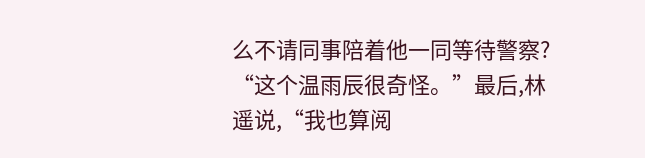么不请同事陪着他一同等待警察?
“这个温雨辰很奇怪。”最后,林遥说,“我也算阅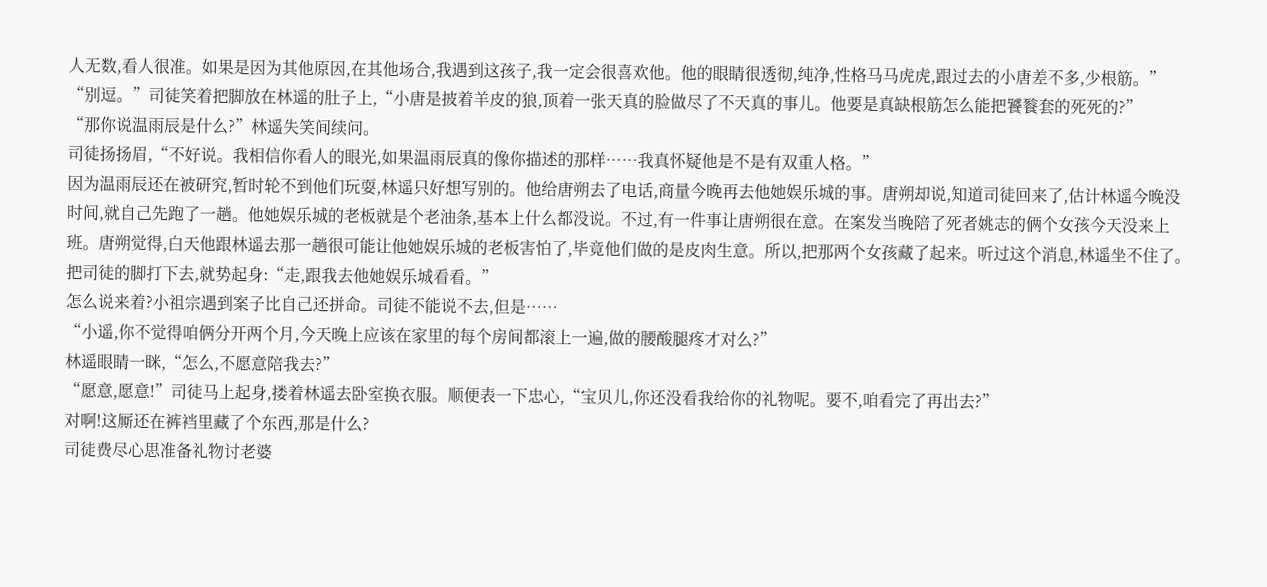人无数,看人很准。如果是因为其他原因,在其他场合,我遇到这孩子,我一定会很喜欢他。他的眼睛很透彻,纯净,性格马马虎虎,跟过去的小唐差不多,少根筋。”
“别逗。”司徒笑着把脚放在林遥的肚子上,“小唐是披着羊皮的狼,顶着一张天真的脸做尽了不天真的事儿。他要是真缺根筋怎么能把饕餮套的死死的?”
“那你说温雨辰是什么?”林遥失笑间续问。
司徒扬扬眉,“不好说。我相信你看人的眼光,如果温雨辰真的像你描述的那样……我真怀疑他是不是有双重人格。”
因为温雨辰还在被研究,暂时轮不到他们玩耍,林遥只好想写别的。他给唐朔去了电话,商量今晚再去他她娱乐城的事。唐朔却说,知道司徒回来了,估计林遥今晚没时间,就自己先跑了一趟。他她娱乐城的老板就是个老油条,基本上什么都没说。不过,有一件事让唐朔很在意。在案发当晚陪了死者姚志的俩个女孩今天没来上班。唐朔觉得,白天他跟林遥去那一趟很可能让他她娱乐城的老板害怕了,毕竟他们做的是皮肉生意。所以,把那两个女孩藏了起来。听过这个消息,林遥坐不住了。把司徒的脚打下去,就势起身:“走,跟我去他她娱乐城看看。”
怎么说来着?小祖宗遇到案子比自己还拼命。司徒不能说不去,但是……
“小遥,你不觉得咱俩分开两个月,今天晚上应该在家里的每个房间都滚上一遍,做的腰酸腿疼才对么?”
林遥眼睛一眯,“怎么,不愿意陪我去?”
“愿意,愿意!”司徒马上起身,搂着林遥去卧室换衣服。顺便表一下忠心,“宝贝儿,你还没看我给你的礼物呢。要不,咱看完了再出去?”
对啊!这厮还在裤裆里藏了个东西,那是什么?
司徒费尽心思准备礼物讨老婆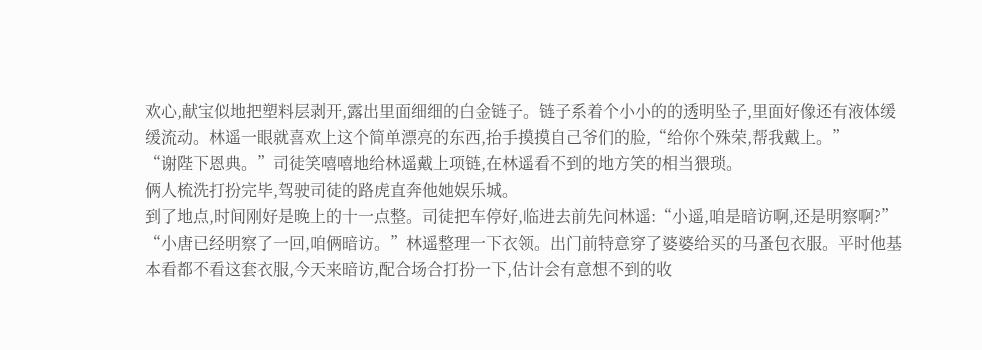欢心,献宝似地把塑料层剥开,露出里面细细的白金链子。链子系着个小小的的透明坠子,里面好像还有液体缓缓流动。林遥一眼就喜欢上这个简单漂亮的东西,抬手摸摸自己爷们的脸,“给你个殊荣,帮我戴上。”
“谢陛下恩典。”司徒笑嘻嘻地给林遥戴上项链,在林遥看不到的地方笑的相当猥琐。
俩人梳洗打扮完毕,驾驶司徒的路虎直奔他她娱乐城。
到了地点,时间刚好是晚上的十一点整。司徒把车停好,临进去前先问林遥:“小遥,咱是暗访啊,还是明察啊?”
“小唐已经明察了一回,咱俩暗访。”林遥整理一下衣领。出门前特意穿了婆婆给买的马蚤包衣服。平时他基本看都不看这套衣服,今天来暗访,配合场合打扮一下,估计会有意想不到的收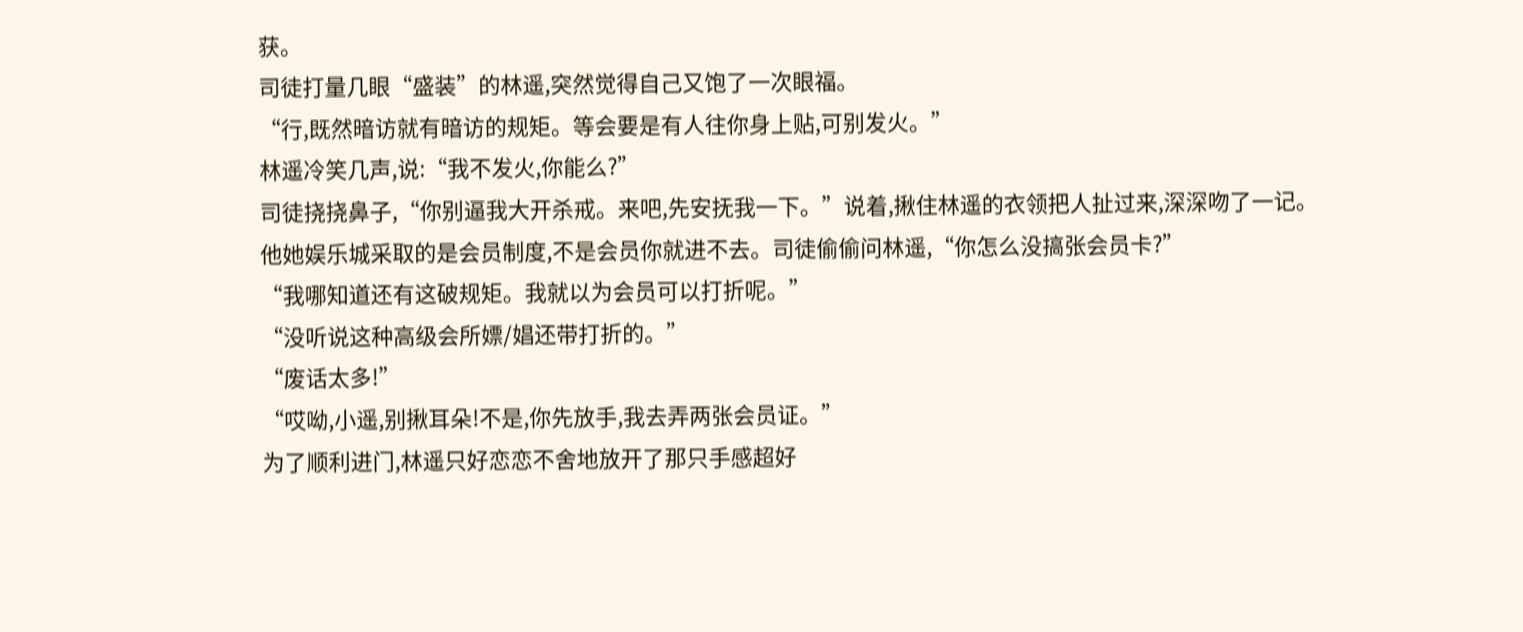获。
司徒打量几眼“盛装”的林遥,突然觉得自己又饱了一次眼福。
“行,既然暗访就有暗访的规矩。等会要是有人往你身上贴,可别发火。”
林遥冷笑几声,说:“我不发火,你能么?”
司徒挠挠鼻子,“你别逼我大开杀戒。来吧,先安抚我一下。”说着,揪住林遥的衣领把人扯过来,深深吻了一记。
他她娱乐城采取的是会员制度,不是会员你就进不去。司徒偷偷问林遥,“你怎么没搞张会员卡?”
“我哪知道还有这破规矩。我就以为会员可以打折呢。”
“没听说这种高级会所嫖/娼还带打折的。”
“废话太多!”
“哎呦,小遥,别揪耳朵!不是,你先放手,我去弄两张会员证。”
为了顺利进门,林遥只好恋恋不舍地放开了那只手感超好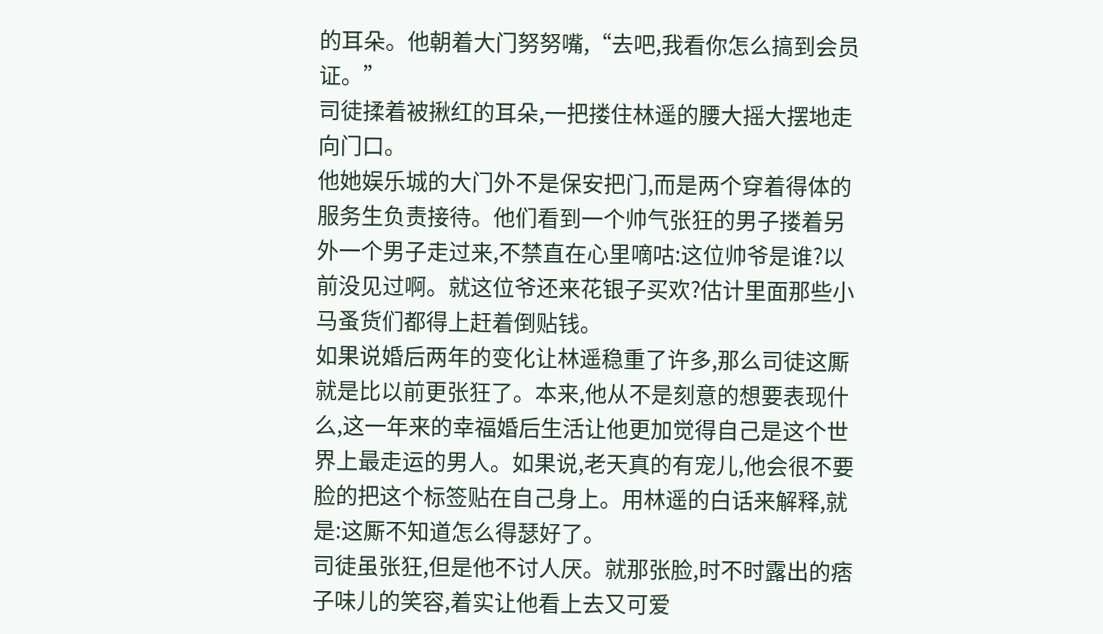的耳朵。他朝着大门努努嘴,“去吧,我看你怎么搞到会员证。”
司徒揉着被揪红的耳朵,一把搂住林遥的腰大摇大摆地走向门口。
他她娱乐城的大门外不是保安把门,而是两个穿着得体的服务生负责接待。他们看到一个帅气张狂的男子搂着另外一个男子走过来,不禁直在心里嘀咕:这位帅爷是谁?以前没见过啊。就这位爷还来花银子买欢?估计里面那些小马蚤货们都得上赶着倒贴钱。
如果说婚后两年的变化让林遥稳重了许多,那么司徒这厮就是比以前更张狂了。本来,他从不是刻意的想要表现什么,这一年来的幸福婚后生活让他更加觉得自己是这个世界上最走运的男人。如果说,老天真的有宠儿,他会很不要脸的把这个标签贴在自己身上。用林遥的白话来解释,就是:这厮不知道怎么得瑟好了。
司徒虽张狂,但是他不讨人厌。就那张脸,时不时露出的痞子味儿的笑容,着实让他看上去又可爱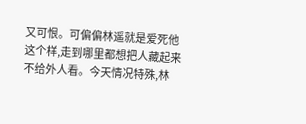又可恨。可偏偏林遥就是爱死他这个样,走到哪里都想把人藏起来不给外人看。今天情况特殊,林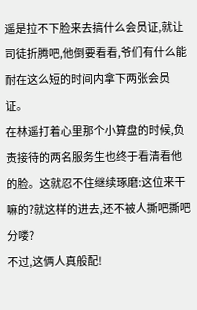遥是拉不下脸来去搞什么会员证,就让司徒折腾吧,他倒要看看,爷们有什么能耐在这么短的时间内拿下两张会员证。
在林遥打着心里那个小算盘的时候,负责接待的两名服务生也终于看清看他的脸。这就忍不住继续琢磨:这位来干嘛的?就这样的进去,还不被人撕吧撕吧分喽?
不过,这俩人真般配!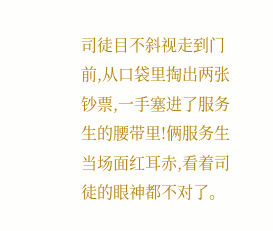司徒目不斜视走到门前,从口袋里掏出两张钞票,一手塞进了服务生的腰带里!俩服务生当场面红耳赤,看着司徒的眼神都不对了。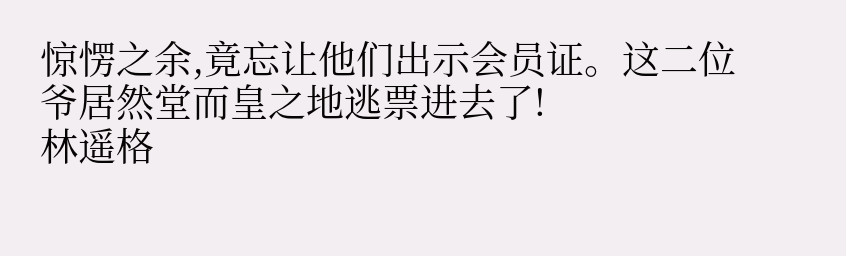惊愣之余,竟忘让他们出示会员证。这二位爷居然堂而皇之地逃票进去了!
林遥格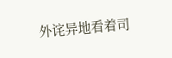外诧异地看着司